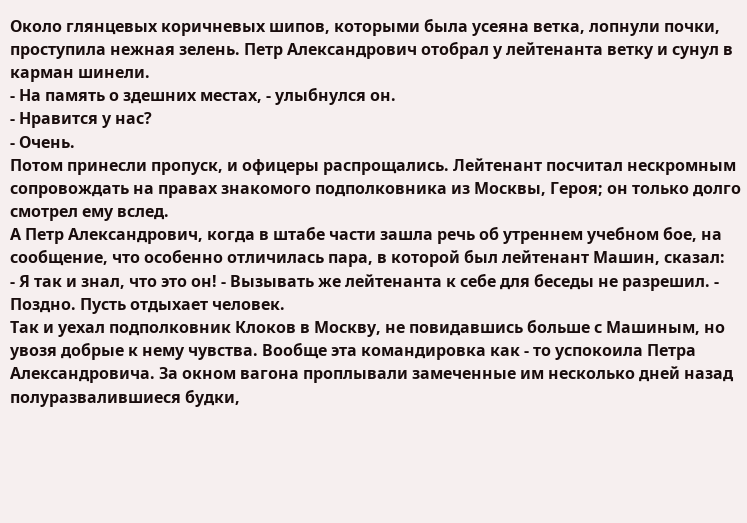Около глянцевых коричневых шипов, которыми была усеяна ветка, лопнули почки, проступила нежная зелень. Петр Александрович отобрал у лейтенанта ветку и сунул в карман шинели.
- На память о здешних местах, - улыбнулся он.
- Нравится у нас?
- Очень.
Потом принесли пропуск, и офицеры распрощались. Лейтенант посчитал нескромным сопровождать на правах знакомого подполковника из Москвы, Героя; он только долго смотрел ему вслед.
А Петр Александрович, когда в штабе части зашла речь об утреннем учебном бое, на сообщение, что особенно отличилась пара, в которой был лейтенант Машин, сказал:
- Я так и знал, что это он! - Вызывать же лейтенанта к себе для беседы не разрешил. - Поздно. Пусть отдыхает человек.
Так и уехал подполковник Клоков в Москву, не повидавшись больше с Машиным, но увозя добрые к нему чувства. Вообще эта командировка как - то успокоила Петра Александровича. За окном вагона проплывали замеченные им несколько дней назад полуразвалившиеся будки,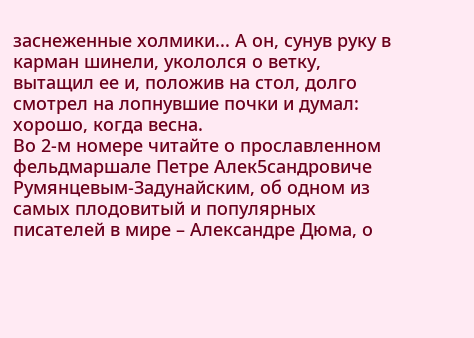заснеженные холмики... А он, сунув руку в карман шинели, укололся о ветку, вытащил ее и, положив на стол, долго смотрел на лопнувшие почки и думал: хорошо, когда весна.
Во 2-м номере читайте о прославленном фельдмаршале Петре Алек5сандровиче Румянцевым-Задунайским, об одном из самых плодовитый и популярных писателей в мире – Александре Дюма, о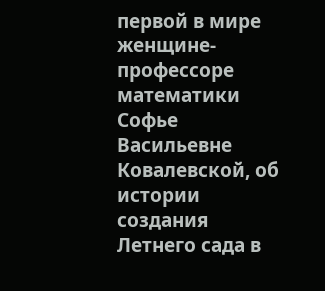первой в мире женщине-профессоре математики Софье Васильевне Ковалевской, об истории создания Летнего сада в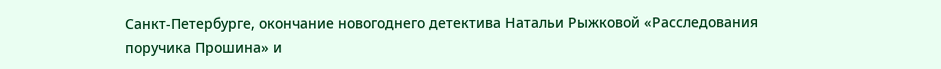Санкт-Петербурге, окончание новогоднего детектива Натальи Рыжковой «Расследования поручика Прошина» и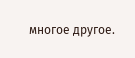многое другое.